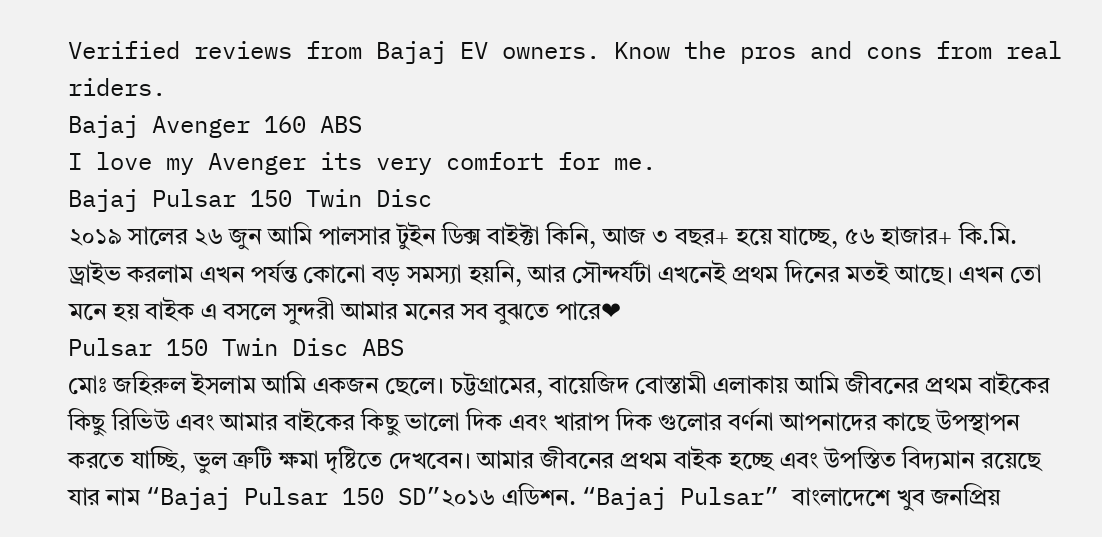Verified reviews from Bajaj EV owners. Know the pros and cons from real riders.
Bajaj Avenger 160 ABS
I love my Avenger its very comfort for me.
Bajaj Pulsar 150 Twin Disc
২০১৯ সালের ২৬ জুন আমি পালসার টুইন ডিক্স বাইক্টা কিনি, আজ ৩ বছর+ হয়ে যাচ্ছে, ৫৬ হাজার+ কি.মি. ড্রাইভ করলাম এখন পর্যন্ত কোনো বড় সমস্যা হয়নি, আর সৌন্দর্যটা এখনেই প্রথম দিনের মতই আছে। এখন তো মনে হয় বাইক এ বসলে সুন্দরী আমার মনের সব বুঝতে পারে❤
Pulsar 150 Twin Disc ABS
মোঃ জহিরুল ইসলাম আমি একজন ছেলে। চট্টগ্রামের, বায়েজিদ বোস্তামী এলাকায় আমি জীবনের প্রথম বাইকের কিছু রিভিউ এবং আমার বাইকের কিছু ভালো দিক এবং খারাপ দিক গুলোর বর্ণনা আপনাদের কাছে উপস্থাপন করতে যাচ্ছি, ভুল ত্রুটি ক্ষমা দৃষ্টিতে দেখবেন। আমার জীবনের প্রথম বাইক হচ্ছে এবং উপস্তিত বিদ্যমান রয়েছে যার নাম “Bajaj Pulsar 150 SD”২০১৬ এডিশন. “Bajaj Pulsar” বাংলাদেশে খুব জনপ্রিয়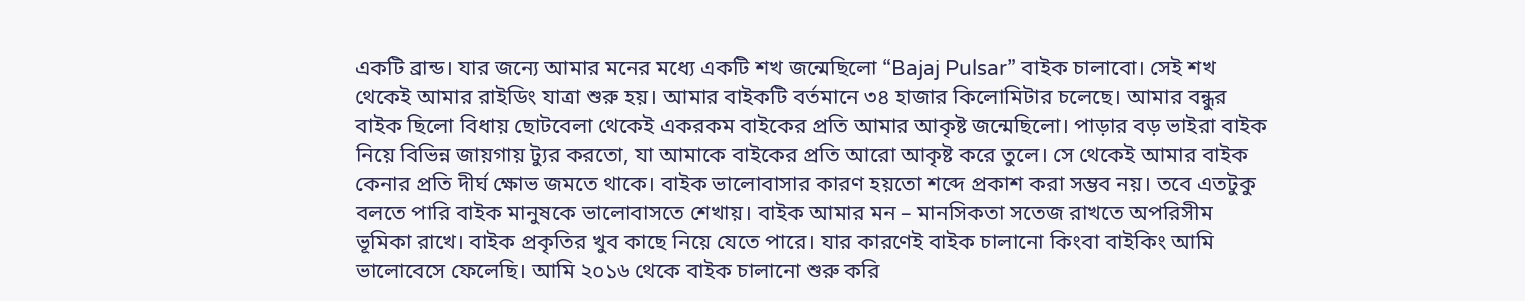একটি ব্রান্ড। যার জন্যে আমার মনের মধ্যে একটি শখ জন্মেছিলো “Bajaj Pulsar” বাইক চালাবো। সেই শখ থেকেই আমার রাইডিং যাত্রা শুরু হয়। আমার বাইকটি বর্তমানে ৩৪ হাজার কিলোমিটার চলেছে। আমার বন্ধুর বাইক ছিলো বিধায় ছোটবেলা থেকেই একরকম বাইকের প্রতি আমার আকৃষ্ট জন্মেছিলো। পাড়ার বড় ভাইরা বাইক নিয়ে বিভিন্ন জায়গায় ট্যুর করতো, যা আমাকে বাইকের প্রতি আরো আকৃষ্ট করে তুলে। সে থেকেই আমার বাইক কেনার প্রতি দীর্ঘ ক্ষোভ জমতে থাকে। বাইক ভালোবাসার কারণ হয়তো শব্দে প্রকাশ করা সম্ভব নয়। তবে এতটুকু বলতে পারি বাইক মানুষকে ভালোবাসতে শেখায়। বাইক আমার মন – মানসিকতা সতেজ রাখতে অপরিসীম ভূমিকা রাখে। বাইক প্রকৃতির খুব কাছে নিয়ে যেতে পারে। যার কারণেই বাইক চালানো কিংবা বাইকিং আমি ভালোবেসে ফেলেছি। আমি ২০১৬ থেকে বাইক চালানো শুরু করি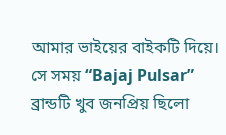আমার ভাইয়ের বাইকটি দিয়ে। সে সময় “Bajaj Pulsar” ব্রান্ডটি খুব জনপ্রিয় ছিলো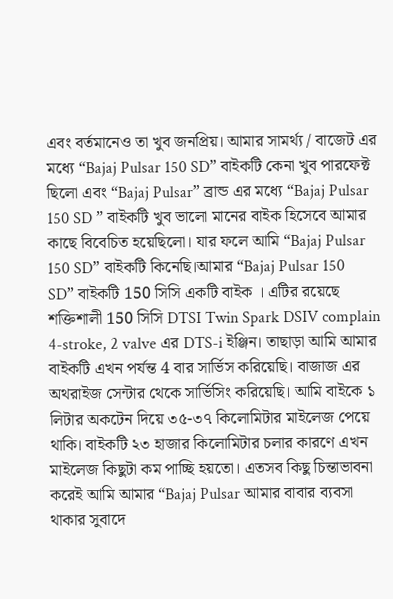এবং বর্তমানেও তা খুব জনপ্রিয়। আমার সামর্থ্য / বাজেট এর মধ্যে “Bajaj Pulsar 150 SD” বাইকটি কেনা খুব পারফেক্ট ছিলো এবং “Bajaj Pulsar” ব্রান্ড এর মধ্যে “Bajaj Pulsar 150 SD ” বাইকটি খুব ভালো মানের বাইক হিসেবে আমার কাছে বিবেচিত হয়েছিলো। যার ফলে আমি “Bajaj Pulsar 150 SD” বাইকটি কিনেছি।আমার “Bajaj Pulsar 150 SD” বাইকটি 150 সিসি একটি বাইক । এটির রয়েছে শক্তিশালী 150 সিসি DTSI Twin Spark DSIV complain 4-stroke, 2 valve এর DTS-i ইঞ্জিন। তাছাড়া আমি আমার বাইকটি এখন পর্যন্ত 4 বার সার্ভিস করিয়েছি। বাজাজ এর অথরাইজ সেন্টার থেকে সার্ভিসিং করিয়েছি। আমি বাইকে ১ লিটার অকটেন দিয়ে ৩৫-৩৭ কিলোমিটার মাইলেজ পেয়ে থাকি। বাইকটি ২৩ হাজার কিলোমিটার চলার কারণে এখন মাইলেজ কিছুটা কম পাচ্ছি হয়তো। এতসব কিছু চিন্তাভাবনা করেই আমি আমার “Bajaj Pulsar আমার বাবার ব্যবসা থাকার সুবাদে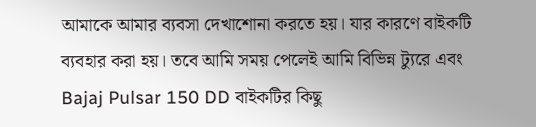আমাকে আমার ব্যবসা দেখাশোনা করতে হয়। যার কারণে বাইকটি ব্যবহার করা হয়। তবে আমি সময় পেলেই আমি বিভিন্ন ট্যুরে এবং Bajaj Pulsar 150 DD বাইকটির কিছু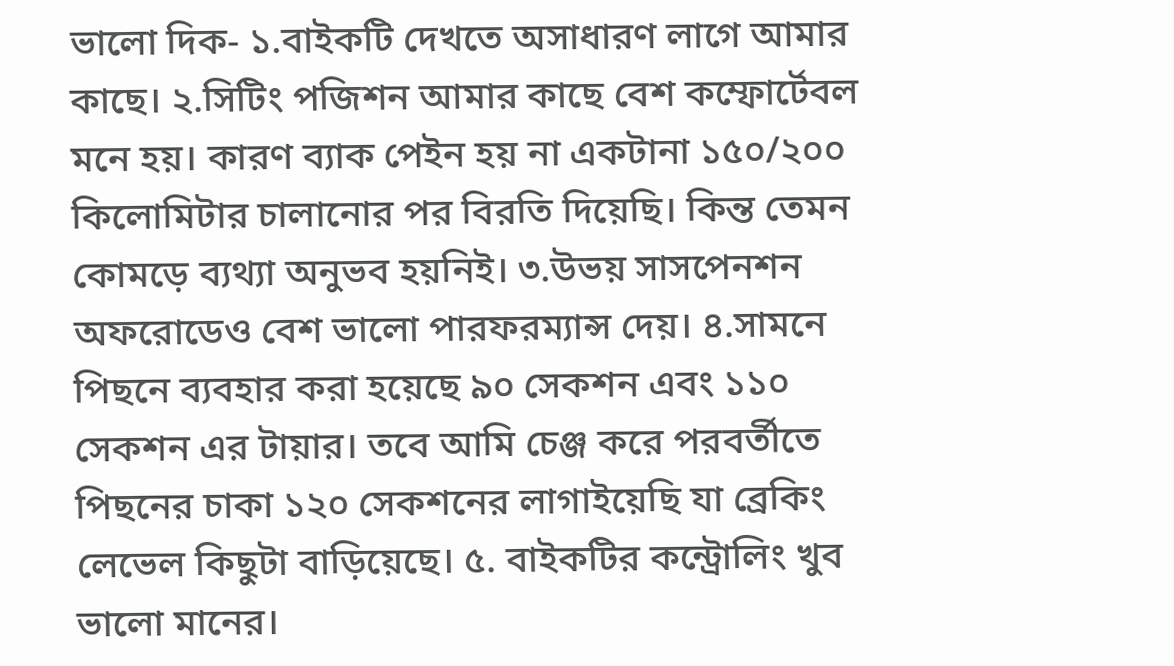ভালো দিক- ১.বাইকটি দেখতে অসাধারণ লাগে আমার কাছে। ২.সিটিং পজিশন আমার কাছে বেশ কম্ফোর্টেবল মনে হয়। কারণ ব্যাক পেইন হয় না একটানা ১৫০/২০০ কিলোমিটার চালানোর পর বিরতি দিয়েছি। কিন্ত তেমন কোমড়ে ব্যথ্যা অনুভব হয়নিই। ৩.উভয় সাসপেনশন অফরোডেও বেশ ভালো পারফরম্যান্স দেয়। ৪.সামনে পিছনে ব্যবহার করা হয়েছে ৯০ সেকশন এবং ১১০ সেকশন এর টায়ার। তবে আমি চেঞ্জ করে পরবর্তীতে পিছনের চাকা ১২০ সেকশনের লাগাইয়েছি যা ব্রেকিং লেভেল কিছুটা বাড়িয়েছে। ৫. বাইকটির কন্ট্রোলিং খুব ভালো মানের।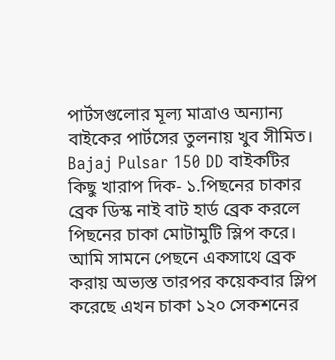পার্টসগুলোর মূল্য মাত্রাও অন্যান্য বাইকের পার্টসের তুলনায় খুব সীমিত। Bajaj Pulsar 150 DD বাইকটির কিছু খারাপ দিক- ১.পিছনের চাকার ব্রেক ডিস্ক নাই বাট হার্ড ব্রেক করলে পিছনের চাকা মোটামুটি স্লিপ করে। আমি সামনে পেছনে একসাথে ব্রেক করায় অভ্যস্ত তারপর কয়েকবার স্লিপ করেছে এখন চাকা ১২০ সেকশনের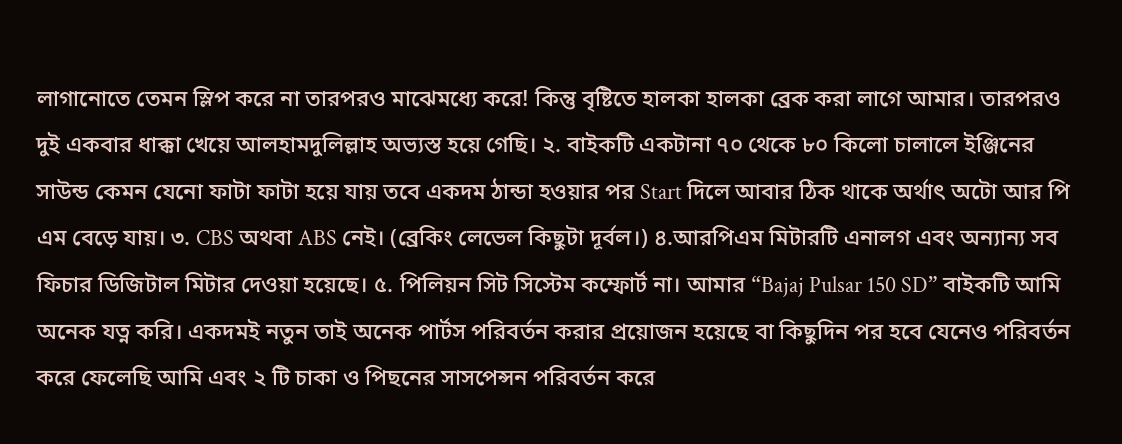লাগানোতে তেমন স্লিপ করে না তারপরও মাঝেমধ্যে করে! কিন্তু বৃষ্টিতে হালকা হালকা ব্রেক করা লাগে আমার। তারপরও দুই একবার ধাক্কা খেয়ে আলহামদুলিল্লাহ অভ্যস্ত হয়ে গেছি। ২. বাইকটি একটানা ৭০ থেকে ৮০ কিলো চালালে ইঞ্জিনের সাউন্ড কেমন যেনো ফাটা ফাটা হয়ে যায় তবে একদম ঠান্ডা হওয়ার পর Start দিলে আবার ঠিক থাকে অর্থাৎ অটো আর পি এম বেড়ে যায়। ৩. CBS অথবা ABS নেই। (ব্রেকিং লেভেল কিছুটা দূর্বল।) ৪.আরপিএম মিটারটি এনালগ এবং অন্যান্য সব ফিচার ডিজিটাল মিটার দেওয়া হয়েছে। ৫. পিলিয়ন সিট সিস্টেম কম্ফোর্ট না। আমার “Bajaj Pulsar 150 SD” বাইকটি আমি অনেক যত্ন করি। একদমই নতুন তাই অনেক পার্টস পরিবর্তন করার প্রয়োজন হয়েছে বা কিছুদিন পর হবে যেনেও পরিবর্তন করে ফেলেছি আমি এবং ২ টি চাকা ও পিছনের সাসপেন্সন পরিবর্তন করে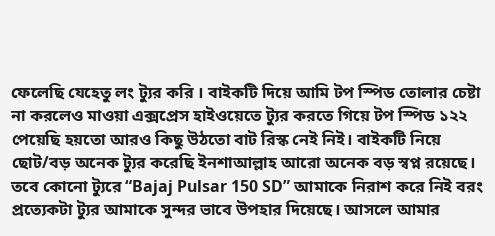ফেলেছি যেহেতু লং ট্যুর করি । বাইকটি দিয়ে আমি টপ স্পিড তোলার চেষ্টা না করলেও মাওয়া এক্সপ্রেস হাইওয়েতে ট্যুর করতে গিয়ে টপ স্পিড ১২২ পেয়েছি হয়তো আরও কিছু উঠতো বাট রিস্ক নেই নিই। বাইকটি নিয়ে ছোট/বড় অনেক ট্যুর করেছি ইনশাআল্লাহ আরো অনেক বড় স্বপ্ন রয়েছে। তবে কোনো ট্যুরে “Bajaj Pulsar 150 SD” আমাকে নিরাশ করে নিই বরং প্রত্যেকটা ট্যুর আমাকে সুন্দর ভাবে উপহার দিয়েছে। আসলে আমার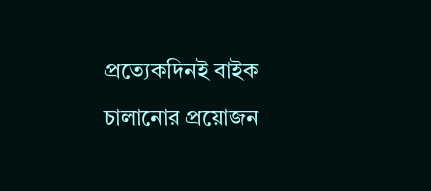প্রত্যেকদিনই বাইক চালানোর প্রয়োজন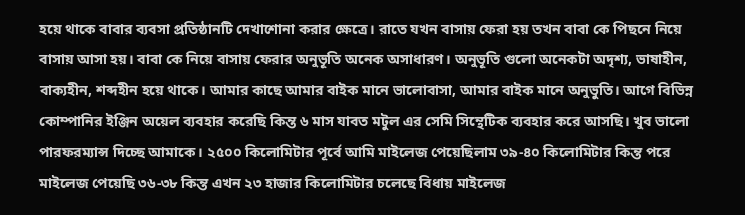হয়ে থাকে বাবার ব্যবসা প্রতিষ্ঠানটি দেখাশোনা করার ক্ষেত্রে। রাতে যখন বাসায় ফেরা হয় তখন বাবা কে পিছনে নিয়ে বাসায় আসা হয়। বাবা কে নিয়ে বাসায় ফেরার অনুভূতি অনেক অসাধারণ। অনুভূতি গুলো অনেকটা অদৃশ্য, ভাষাহীন, বাক্যহীন, শব্দহীন হয়ে থাকে। আমার কাছে আমার বাইক মানে ভালোবাসা, আমার বাইক মানে অনুভুতি। আগে বিভিন্ন কোম্পানির ইঞ্জিন অয়েল ব্যবহার করেছি কিন্ত ৬ মাস যাবত মটুল এর সেমি সিন্থেটিক ব্যবহার করে আসছি। খুব ভালো পারফরম্যান্স দিচ্ছে আমাকে। ২৫০০ কিলোমিটার পূর্বে আমি মাইলেজ পেয়েছিলাম ৩৯-৪০ কিলোমিটার কিন্ত পরে মাইলেজ পেয়েছি ৩৬-৩৮ কিন্ত এখন ২৩ হাজার কিলোমিটার চলেছে বিধায় মাইলেজ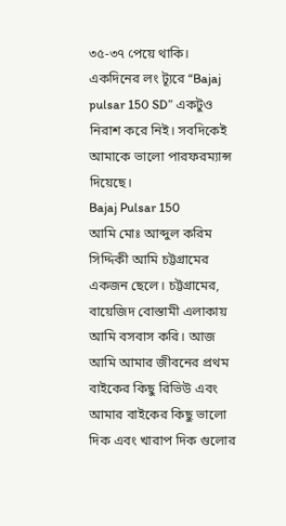৩৫-৩৭ পেয়ে থাকি। একদিনের লং ট্যূরে “Bajaj pulsar 150 SD” একটুও নিরাশ করে নিই। সবদিকেই আমাকে ভালো পারফরম্যান্স দিয়েছে।
Bajaj Pulsar 150
আমি মোঃ আব্দুল করিম সিদ্দিকী আমি চট্টগ্রামের একজন ছেলে। চট্টগ্রামের, বায়েজিদ বোস্তামী এলাকায় আমি বসবাস করি। আজ আমি আমার জীবনের প্রথম বাইকের কিছু রিভিউ এবং আমার বাইকের কিছু ভালো দিক এবং খারাপ দিক গুলোর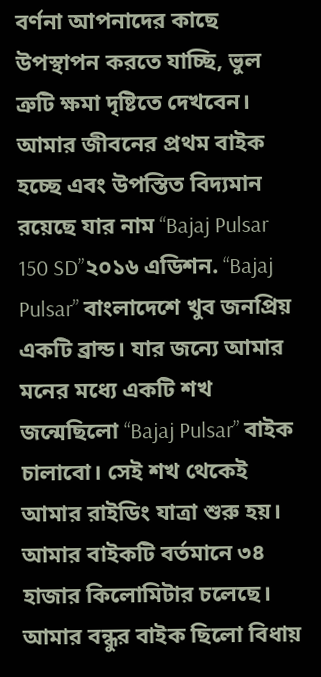বর্ণনা আপনাদের কাছে উপস্থাপন করতে যাচ্ছি, ভুল ত্রুটি ক্ষমা দৃষ্টিতে দেখবেন। আমার জীবনের প্রথম বাইক হচ্ছে এবং উপস্তিত বিদ্যমান রয়েছে যার নাম “Bajaj Pulsar 150 SD”২০১৬ এডিশন. “Bajaj Pulsar” বাংলাদেশে খুব জনপ্রিয় একটি ব্রান্ড। যার জন্যে আমার মনের মধ্যে একটি শখ জন্মেছিলো “Bajaj Pulsar” বাইক চালাবো। সেই শখ থেকেই আমার রাইডিং যাত্রা শুরু হয়। আমার বাইকটি বর্তমানে ৩৪ হাজার কিলোমিটার চলেছে। আমার বন্ধুর বাইক ছিলো বিধায়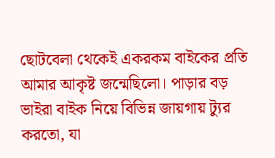ছোটবেলা থেকেই একরকম বাইকের প্রতি আমার আকৃষ্ট জন্মেছিলো। পাড়ার বড় ভাইরা বাইক নিয়ে বিভিন্ন জায়গায় ট্যুর করতো, যা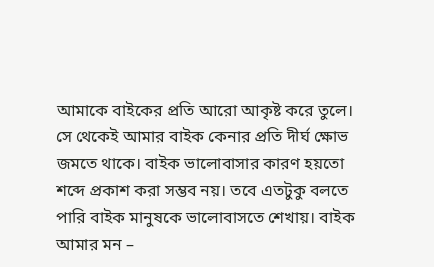আমাকে বাইকের প্রতি আরো আকৃষ্ট করে তুলে। সে থেকেই আমার বাইক কেনার প্রতি দীর্ঘ ক্ষোভ জমতে থাকে। বাইক ভালোবাসার কারণ হয়তো শব্দে প্রকাশ করা সম্ভব নয়। তবে এতটুকু বলতে পারি বাইক মানুষকে ভালোবাসতে শেখায়। বাইক আমার মন –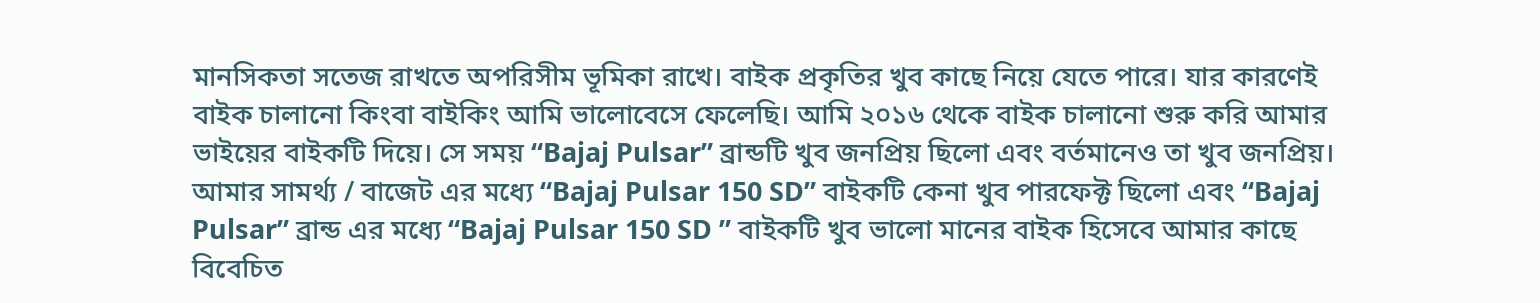মানসিকতা সতেজ রাখতে অপরিসীম ভূমিকা রাখে। বাইক প্রকৃতির খুব কাছে নিয়ে যেতে পারে। যার কারণেই বাইক চালানো কিংবা বাইকিং আমি ভালোবেসে ফেলেছি। আমি ২০১৬ থেকে বাইক চালানো শুরু করি আমার ভাইয়ের বাইকটি দিয়ে। সে সময় “Bajaj Pulsar” ব্রান্ডটি খুব জনপ্রিয় ছিলো এবং বর্তমানেও তা খুব জনপ্রিয়। আমার সামর্থ্য / বাজেট এর মধ্যে “Bajaj Pulsar 150 SD” বাইকটি কেনা খুব পারফেক্ট ছিলো এবং “Bajaj Pulsar” ব্রান্ড এর মধ্যে “Bajaj Pulsar 150 SD ” বাইকটি খুব ভালো মানের বাইক হিসেবে আমার কাছে বিবেচিত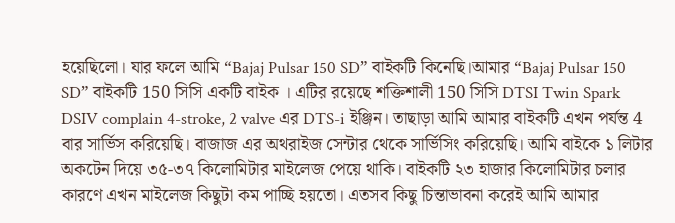হয়েছিলো। যার ফলে আমি “Bajaj Pulsar 150 SD” বাইকটি কিনেছি।আমার “Bajaj Pulsar 150 SD” বাইকটি 150 সিসি একটি বাইক । এটির রয়েছে শক্তিশালী 150 সিসি DTSI Twin Spark DSIV complain 4-stroke, 2 valve এর DTS-i ইঞ্জিন। তাছাড়া আমি আমার বাইকটি এখন পর্যন্ত 4 বার সার্ভিস করিয়েছি। বাজাজ এর অথরাইজ সেন্টার থেকে সার্ভিসিং করিয়েছি। আমি বাইকে ১ লিটার অকটেন দিয়ে ৩৫-৩৭ কিলোমিটার মাইলেজ পেয়ে থাকি। বাইকটি ২৩ হাজার কিলোমিটার চলার কারণে এখন মাইলেজ কিছুটা কম পাচ্ছি হয়তো। এতসব কিছু চিন্তাভাবনা করেই আমি আমার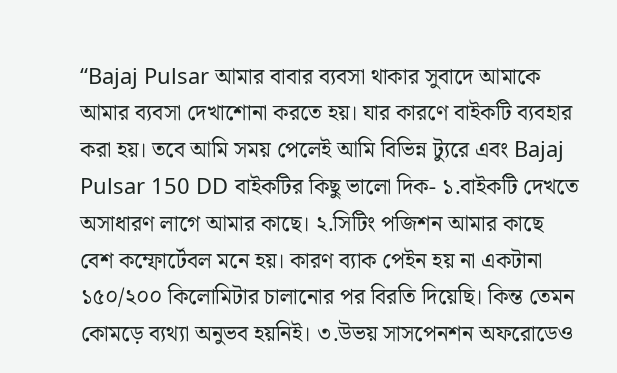“Bajaj Pulsar আমার বাবার ব্যবসা থাকার সুবাদে আমাকে আমার ব্যবসা দেখাশোনা করতে হয়। যার কারণে বাইকটি ব্যবহার করা হয়। তবে আমি সময় পেলেই আমি বিভিন্ন ট্যুরে এবং Bajaj Pulsar 150 DD বাইকটির কিছু ভালো দিক- ১.বাইকটি দেখতে অসাধারণ লাগে আমার কাছে। ২.সিটিং পজিশন আমার কাছে বেশ কম্ফোর্টেবল মনে হয়। কারণ ব্যাক পেইন হয় না একটানা ১৫০/২০০ কিলোমিটার চালানোর পর বিরতি দিয়েছি। কিন্ত তেমন কোমড়ে ব্যথ্যা অনুভব হয়নিই। ৩.উভয় সাসপেনশন অফরোডেও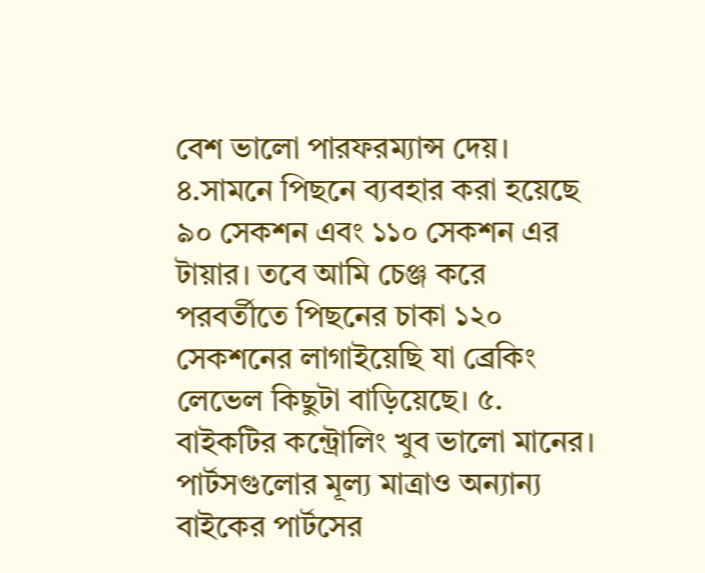বেশ ভালো পারফরম্যান্স দেয়। ৪.সামনে পিছনে ব্যবহার করা হয়েছে ৯০ সেকশন এবং ১১০ সেকশন এর টায়ার। তবে আমি চেঞ্জ করে পরবর্তীতে পিছনের চাকা ১২০ সেকশনের লাগাইয়েছি যা ব্রেকিং লেভেল কিছুটা বাড়িয়েছে। ৫. বাইকটির কন্ট্রোলিং খুব ভালো মানের। পার্টসগুলোর মূল্য মাত্রাও অন্যান্য বাইকের পার্টসের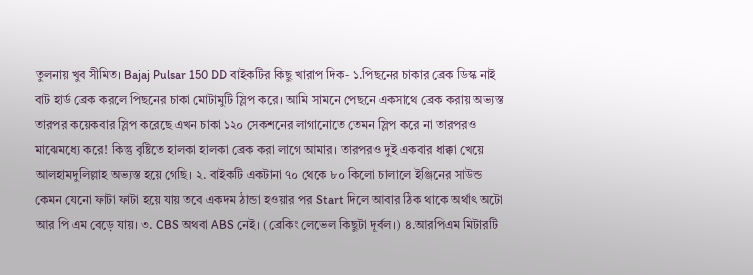তুলনায় খুব সীমিত। Bajaj Pulsar 150 DD বাইকটির কিছু খারাপ দিক- ১.পিছনের চাকার ব্রেক ডিস্ক নাই বাট হার্ড ব্রেক করলে পিছনের চাকা মোটামুটি স্লিপ করে। আমি সামনে পেছনে একসাথে ব্রেক করায় অভ্যস্ত তারপর কয়েকবার স্লিপ করেছে এখন চাকা ১২০ সেকশনের লাগানোতে তেমন স্লিপ করে না তারপরও মাঝেমধ্যে করে! কিন্তু বৃষ্টিতে হালকা হালকা ব্রেক করা লাগে আমার। তারপরও দুই একবার ধাক্কা খেয়ে আলহামদুলিল্লাহ অভ্যস্ত হয়ে গেছি। ২. বাইকটি একটানা ৭০ থেকে ৮০ কিলো চালালে ইঞ্জিনের সাউন্ড কেমন যেনো ফাটা ফাটা হয়ে যায় তবে একদম ঠান্ডা হওয়ার পর Start দিলে আবার ঠিক থাকে অর্থাৎ অটো আর পি এম বেড়ে যায়। ৩. CBS অথবা ABS নেই। (ব্রেকিং লেভেল কিছুটা দূর্বল।) ৪.আরপিএম মিটারটি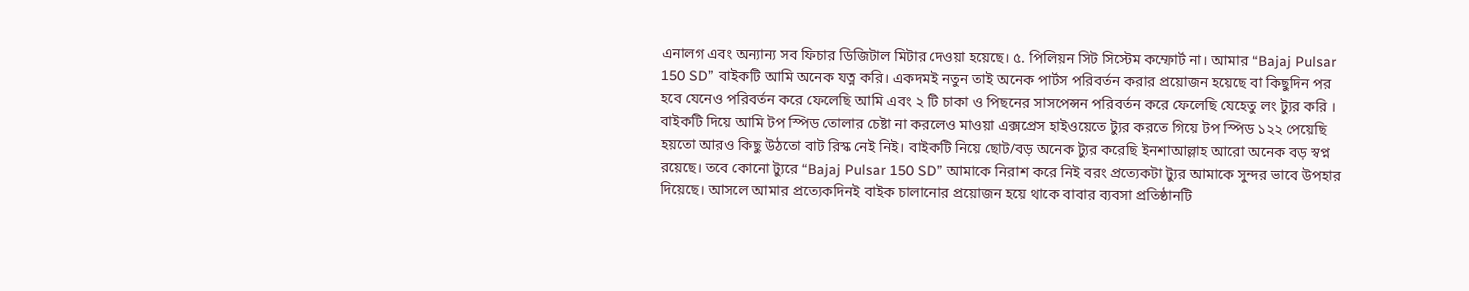এনালগ এবং অন্যান্য সব ফিচার ডিজিটাল মিটার দেওয়া হয়েছে। ৫. পিলিয়ন সিট সিস্টেম কম্ফোর্ট না। আমার “Bajaj Pulsar 150 SD” বাইকটি আমি অনেক যত্ন করি। একদমই নতুন তাই অনেক পার্টস পরিবর্তন করার প্রয়োজন হয়েছে বা কিছুদিন পর হবে যেনেও পরিবর্তন করে ফেলেছি আমি এবং ২ টি চাকা ও পিছনের সাসপেন্সন পরিবর্তন করে ফেলেছি যেহেতু লং ট্যুর করি । বাইকটি দিয়ে আমি টপ স্পিড তোলার চেষ্টা না করলেও মাওয়া এক্সপ্রেস হাইওয়েতে ট্যুর করতে গিয়ে টপ স্পিড ১২২ পেয়েছি হয়তো আরও কিছু উঠতো বাট রিস্ক নেই নিই। বাইকটি নিয়ে ছোট/বড় অনেক ট্যুর করেছি ইনশাআল্লাহ আরো অনেক বড় স্বপ্ন রয়েছে। তবে কোনো ট্যুরে “Bajaj Pulsar 150 SD” আমাকে নিরাশ করে নিই বরং প্রত্যেকটা ট্যুর আমাকে সুন্দর ভাবে উপহার দিয়েছে। আসলে আমার প্রত্যেকদিনই বাইক চালানোর প্রয়োজন হয়ে থাকে বাবার ব্যবসা প্রতিষ্ঠানটি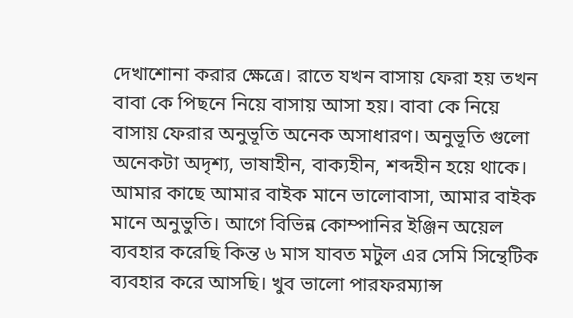দেখাশোনা করার ক্ষেত্রে। রাতে যখন বাসায় ফেরা হয় তখন বাবা কে পিছনে নিয়ে বাসায় আসা হয়। বাবা কে নিয়ে বাসায় ফেরার অনুভূতি অনেক অসাধারণ। অনুভূতি গুলো অনেকটা অদৃশ্য, ভাষাহীন, বাক্যহীন, শব্দহীন হয়ে থাকে। আমার কাছে আমার বাইক মানে ভালোবাসা, আমার বাইক মানে অনুভুতি। আগে বিভিন্ন কোম্পানির ইঞ্জিন অয়েল ব্যবহার করেছি কিন্ত ৬ মাস যাবত মটুল এর সেমি সিন্থেটিক ব্যবহার করে আসছি। খুব ভালো পারফরম্যান্স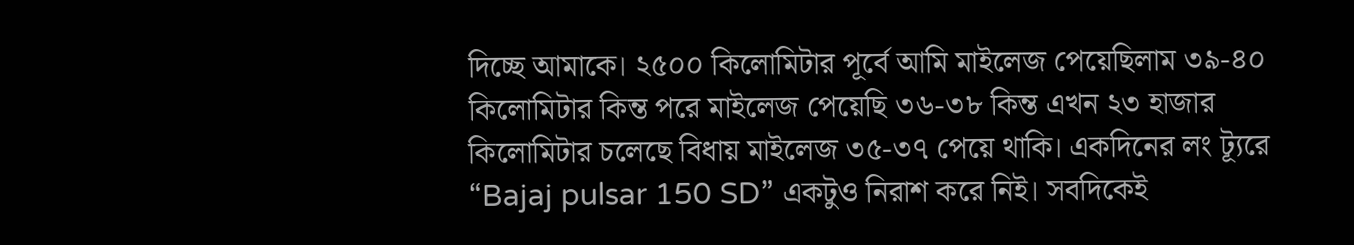দিচ্ছে আমাকে। ২৫০০ কিলোমিটার পূর্বে আমি মাইলেজ পেয়েছিলাম ৩৯-৪০ কিলোমিটার কিন্ত পরে মাইলেজ পেয়েছি ৩৬-৩৮ কিন্ত এখন ২৩ হাজার কিলোমিটার চলেছে বিধায় মাইলেজ ৩৫-৩৭ পেয়ে থাকি। একদিনের লং ট্যূরে “Bajaj pulsar 150 SD” একটুও নিরাশ করে নিই। সবদিকেই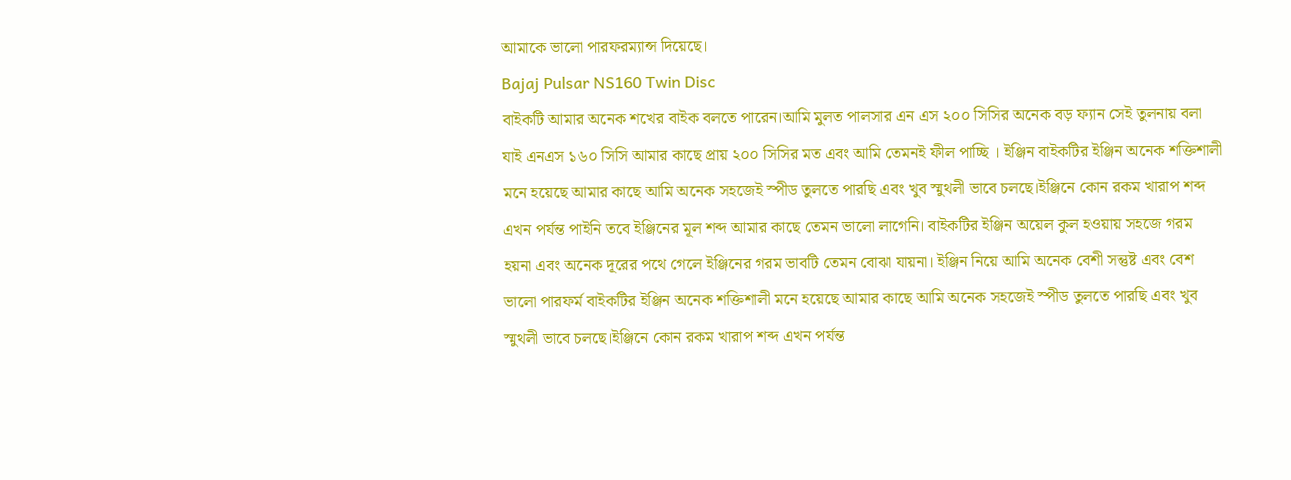আমাকে ভালো পারফরম্যান্স দিয়েছে।
Bajaj Pulsar NS160 Twin Disc
বাইকটি আমার অনেক শখের বাইক বলতে পারেন।আমি মুলত পালসার এন এস ২০০ সিসির অনেক বড় ফ্যান সেই তুলনায় বলা যাই এনএস ১৬০ সিসি আমার কাছে প্রায় ২০০ সিসির মত এবং আমি তেমনই ফীল পাচ্ছি । ইঞ্জিন বাইকটির ইঞ্জিন অনেক শক্তিশালী মনে হয়েছে আমার কাছে আমি অনেক সহজেই স্পীড তুলতে পারছি এবং খুব স্মুথলী ভাবে চলছে।ইঞ্জিনে কোন রকম খারাপ শব্দ এখন পর্যন্ত পাইনি তবে ইঞ্জিনের মূল শব্দ আমার কাছে তেমন ভালো লাগেনি। বাইকটির ইঞ্জিন অয়েল কুল হওয়ায় সহজে গরম হয়না এবং অনেক দূরের পথে গেলে ইঞ্জিনের গরম ভাবটি তেমন বোঝা যায়না। ইঞ্জিন নিয়ে আমি অনেক বেশী সন্তুষ্ট এবং বেশ ভালো পারফর্ম বাইকটির ইঞ্জিন অনেক শক্তিশালী মনে হয়েছে আমার কাছে আমি অনেক সহজেই স্পীড তুলতে পারছি এবং খুব স্মুথলী ভাবে চলছে।ইঞ্জিনে কোন রকম খারাপ শব্দ এখন পর্যন্ত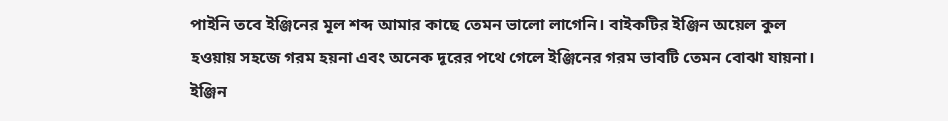পাইনি তবে ইঞ্জিনের মূল শব্দ আমার কাছে তেমন ভালো লাগেনি। বাইকটির ইঞ্জিন অয়েল কুল হওয়ায় সহজে গরম হয়না এবং অনেক দূরের পথে গেলে ইঞ্জিনের গরম ভাবটি তেমন বোঝা যায়না। ইঞ্জিন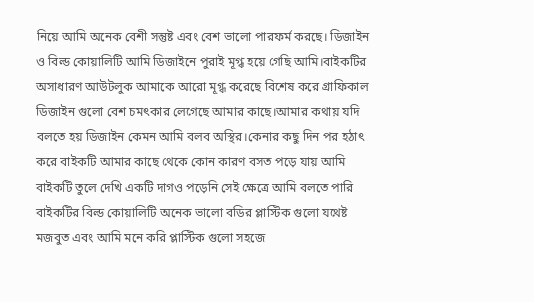নিয়ে আমি অনেক বেশী সন্তুষ্ট এবং বেশ ভালো পারফর্ম করছে। ডিজাইন ও বিল্ড কোয়ালিটি আমি ডিজাইনে পুরাই মূগ্ধ হয়ে গেছি আমি।বাইকটির অসাধারণ আউটলুক আমাকে আরো মূগ্ধ করেছে বিশেষ করে গ্রাফিকাল ডিজাইন গুলো বেশ চমৎকার লেগেছে আমার কাছে।আমার কথায় যদি বলতে হয় ডিজাইন কেমন আমি বলব অস্থির।কেনার কছু দিন পর হঠাৎ করে বাইকটি আমার কাছে থেকে কোন কারণ বসত পড়ে যায় আমি বাইকটি তুলে দেখি একটি দাগও পড়েনি সেই ক্ষেত্রে আমি বলতে পারি বাইকটির বিল্ড কোয়ালিটি অনেক ভালো বডির প্লাস্টিক গুলো যথেষ্ট মজবুত এবং আমি মনে করি প্লাস্টিক গুলো সহজে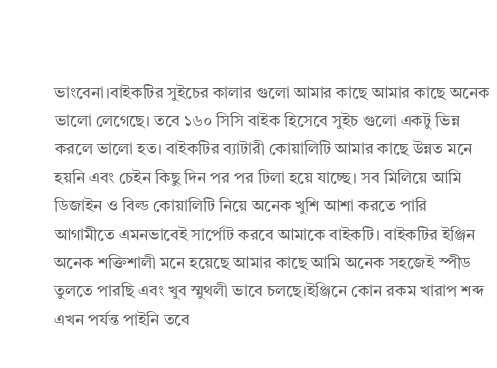ভাংবেনা।বাইকটির সুইচের কালার গুলো আমার কাছে আমার কাছে অনেক ভালো লেগেছে। তবে ১৬০ সিসি বাইক হিসেবে সুইচ গুলো একটু ভিন্ন করলে ভালো হত। বাইকটির ব্যাটারী কোয়ালিটি আমার কাছে উন্নত মনে হয়নি এবং চেইন কিছু দিন পর পর ঢিলা হয়ে যাচ্ছে। সব মিলিয়ে আমি ডিজাইন ও বিল্ড কোয়ালিটি নিয়ে অনেক খুশি আশা করতে পারি আগামীতে এমনভাবেই সার্পোট করবে আমাকে বাইকটি। বাইকটির ইঞ্জিন অনেক শক্তিশালী মনে হয়েছে আমার কাছে আমি অনেক সহজেই স্পীড তুলতে পারছি এবং খুব স্মুথলী ভাবে চলছে।ইঞ্জিনে কোন রকম খারাপ শব্দ এখন পর্যন্ত পাইনি তবে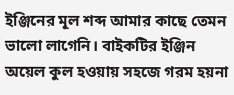ইঞ্জিনের মূল শব্দ আমার কাছে তেমন ভালো লাগেনি। বাইকটির ইঞ্জিন অয়েল কুল হওয়ায় সহজে গরম হয়না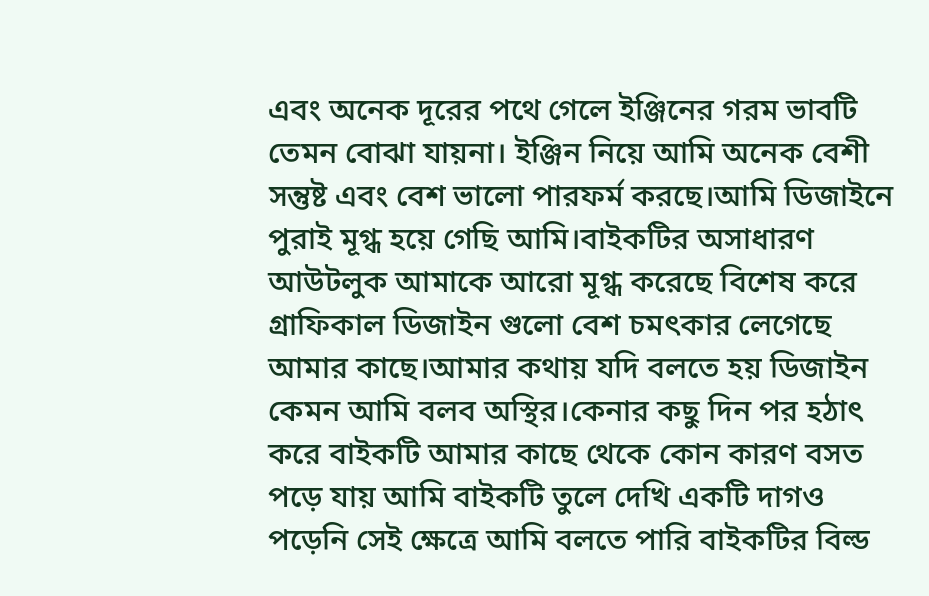এবং অনেক দূরের পথে গেলে ইঞ্জিনের গরম ভাবটি তেমন বোঝা যায়না। ইঞ্জিন নিয়ে আমি অনেক বেশী সন্তুষ্ট এবং বেশ ভালো পারফর্ম করছে।আমি ডিজাইনে পুরাই মূগ্ধ হয়ে গেছি আমি।বাইকটির অসাধারণ আউটলুক আমাকে আরো মূগ্ধ করেছে বিশেষ করে গ্রাফিকাল ডিজাইন গুলো বেশ চমৎকার লেগেছে আমার কাছে।আমার কথায় যদি বলতে হয় ডিজাইন কেমন আমি বলব অস্থির।কেনার কছু দিন পর হঠাৎ করে বাইকটি আমার কাছে থেকে কোন কারণ বসত পড়ে যায় আমি বাইকটি তুলে দেখি একটি দাগও পড়েনি সেই ক্ষেত্রে আমি বলতে পারি বাইকটির বিল্ড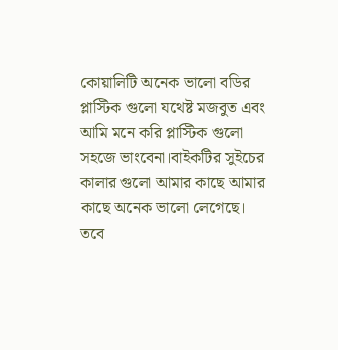কোয়ালিটি অনেক ভালো বডির প্লাস্টিক গুলো যথেষ্ট মজবুত এবং আমি মনে করি প্লাস্টিক গুলো সহজে ভাংবেনা।বাইকটির সুইচের কালার গুলো আমার কাছে আমার কাছে অনেক ভালো লেগেছে। তবে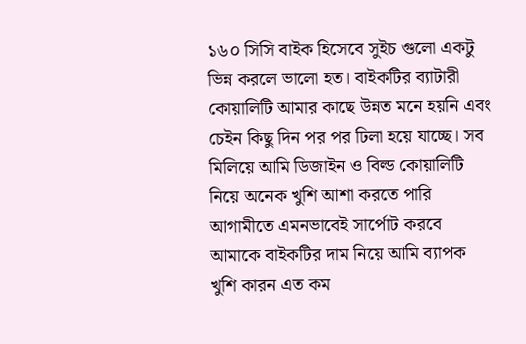১৬০ সিসি বাইক হিসেবে সুইচ গুলো একটু ভিন্ন করলে ভালো হত। বাইকটির ব্যাটারী কোয়ালিটি আমার কাছে উন্নত মনে হয়নি এবং চেইন কিছু দিন পর পর ঢিলা হয়ে যাচ্ছে। সব মিলিয়ে আমি ডিজাইন ও বিল্ড কোয়ালিটি নিয়ে অনেক খুশি আশা করতে পারি আগামীতে এমনভাবেই সার্পোট করবে আমাকে বাইকটির দাম নিয়ে আমি ব্যাপক খুশি কারন এত কম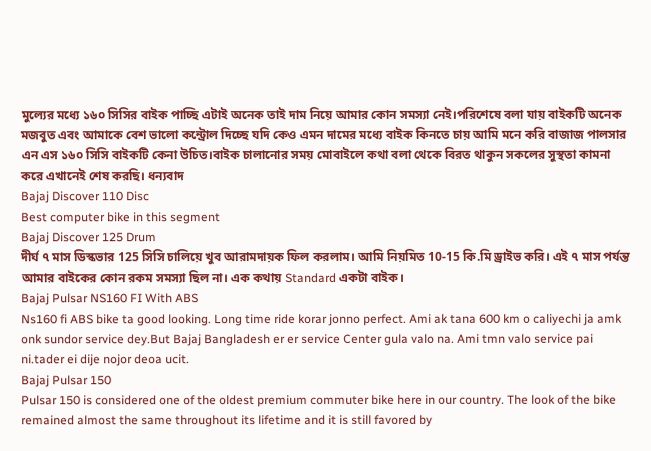মুল্যের মধ্যে ১৬০ সিসির বাইক পাচ্ছি এটাই অনেক তাই দাম নিয়ে আমার কোন সমস্যা নেই।পরিশেষে বলা যায় বাইকটি অনেক মজবুত এবং আমাকে বেশ ভালো কন্ট্রোল দিচ্ছে যদি কেও এমন দামের মধ্যে বাইক কিনতে চায় আমি মনে করি বাজাজ পালসার এন এস ১৬০ সিসি বাইকটি কেনা উচিত।বাইক চালানোর সময় মোবাইলে কথা বলা থেকে বিরত থাকুন সকলের সুস্থতা কামনা করে এখানেই শেষ করছি। ধন্যবাদ
Bajaj Discover 110 Disc
Best computer bike in this segment
Bajaj Discover 125 Drum
দীর্ঘ ৭ মাস ডিস্কভার 125 সিসি চালিয়ে খুব আরামদায়ক ফিল করলাম। আমি নিয়মিত 10-15 কি.মি ড্রাইভ করি। এই ৭ মাস পর্যন্ত আমার বাইকের কোন রকম সমস্যা ছিল না। এক কথায় Standard একটা বাইক।
Bajaj Pulsar NS160 FI With ABS
Ns160 fi ABS bike ta good looking. Long time ride korar jonno perfect. Ami ak tana 600 km o caliyechi ja amk onk sundor service dey.But Bajaj Bangladesh er er service Center gula valo na. Ami tmn valo service pai ni.tader ei dije nojor deoa ucit.
Bajaj Pulsar 150
Pulsar 150 is considered one of the oldest premium commuter bike here in our country. The look of the bike remained almost the same throughout its lifetime and it is still favored by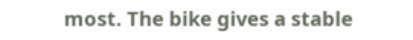most. The bike gives a stable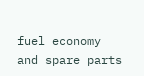fuel economy and spare parts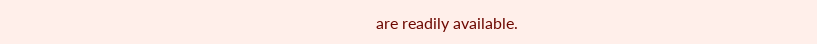are readily available.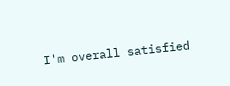I'm overall satisfied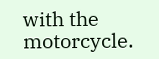with the motorcycle.